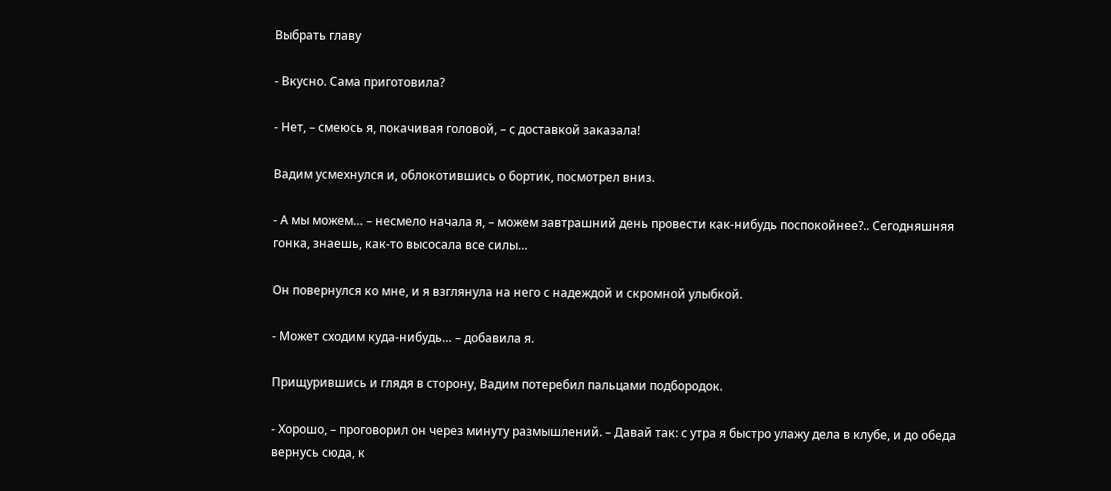Выбрать главу

- Вкусно. Сама приготовила?

- Нет, – смеюсь я, покачивая головой, – с доставкой заказала!

Вадим усмехнулся и, облокотившись о бортик, посмотрел вниз.

- А мы можем… – несмело начала я, – можем завтрашний день провести как-нибудь поспокойнее?.. Сегодняшняя гонка, знаешь, как-то высосала все силы…

Он повернулся ко мне, и я взглянула на него с надеждой и скромной улыбкой.

- Может сходим куда-нибудь… – добавила я.

Прищурившись и глядя в сторону, Вадим потеребил пальцами подбородок.

- Хорошо, – проговорил он через минуту размышлений. – Давай так: с утра я быстро улажу дела в клубе, и до обеда вернусь сюда, к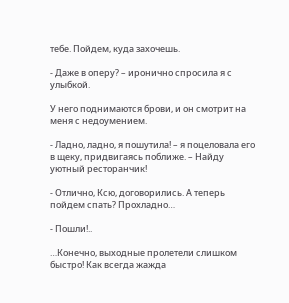тебе. Пойдем, куда захочешь.

- Даже в оперу? – иронично спросила я с улыбкой.

У него поднимаются брови, и он смотрит на меня с недоумением.

- Ладно, ладно, я пошутила! – я поцеловала его в щеку, придвигаясь поближе. – Найду уютный ресторанчик!

- Отлично, Ксю, договорились. А теперь пойдем спать? Прохладно…

- Пошли!..

…Конечно, выходные пролетели слишком быстро! Как всегда жажда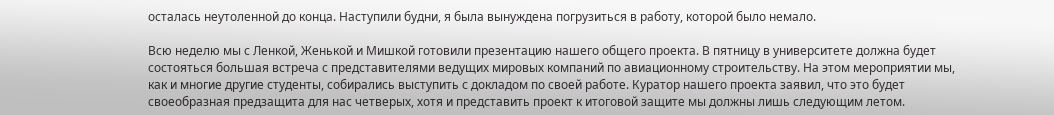осталась неутоленной до конца. Наступили будни, я была вынуждена погрузиться в работу, которой было немало.

Всю неделю мы с Ленкой, Женькой и Мишкой готовили презентацию нашего общего проекта. В пятницу в университете должна будет состояться большая встреча с представителями ведущих мировых компаний по авиационному строительству. На этом мероприятии мы, как и многие другие студенты, собирались выступить с докладом по своей работе. Куратор нашего проекта заявил, что это будет своеобразная предзащита для нас четверых, хотя и представить проект к итоговой защите мы должны лишь следующим летом.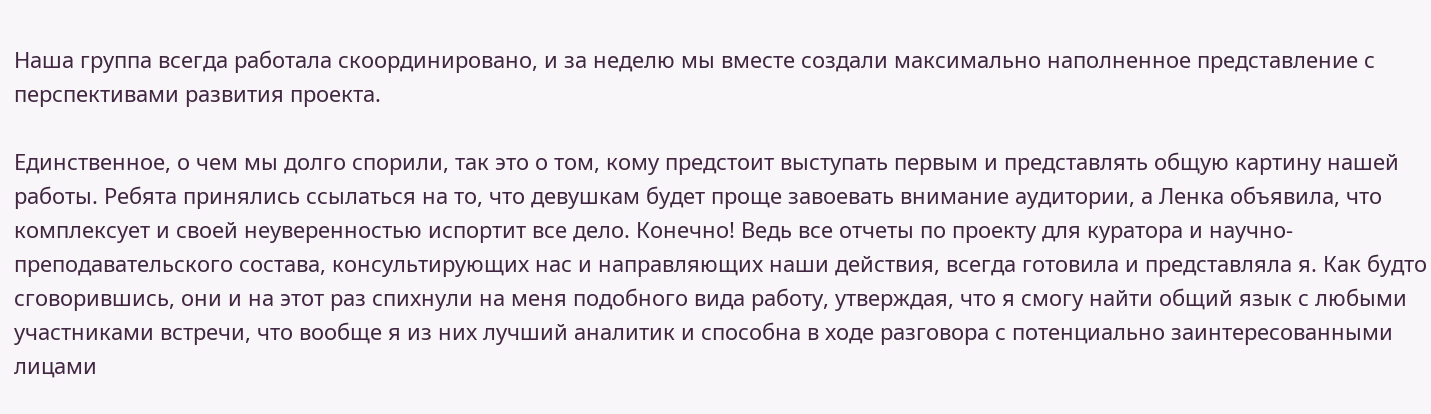Наша группа всегда работала скоординировано, и за неделю мы вместе создали максимально наполненное представление с перспективами развития проекта.

Единственное, о чем мы долго спорили, так это о том, кому предстоит выступать первым и представлять общую картину нашей работы. Ребята принялись ссылаться на то, что девушкам будет проще завоевать внимание аудитории, а Ленка объявила, что комплексует и своей неуверенностью испортит все дело. Конечно! Ведь все отчеты по проекту для куратора и научно-преподавательского состава, консультирующих нас и направляющих наши действия, всегда готовила и представляла я. Как будто сговорившись, они и на этот раз спихнули на меня подобного вида работу, утверждая, что я смогу найти общий язык с любыми участниками встречи, что вообще я из них лучший аналитик и способна в ходе разговора с потенциально заинтересованными лицами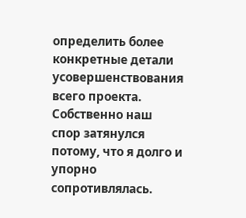определить более конкретные детали усовершенствования всего проекта. Собственно наш спор затянулся потому, что я долго и упорно сопротивлялась.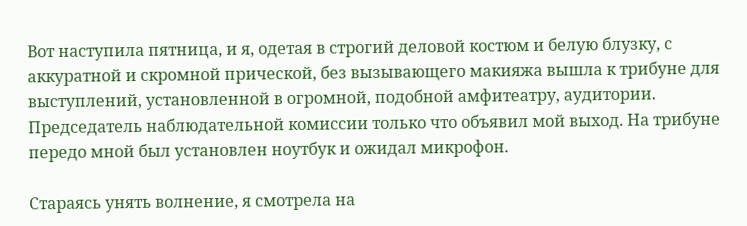Вот наступила пятница, и я, одетая в строгий деловой костюм и белую блузку, с аккуратной и скромной прической, без вызывающего макияжа вышла к трибуне для выступлений, установленной в огромной, подобной амфитеатру, аудитории. Председатель наблюдательной комиссии только что объявил мой выход. На трибуне передо мной был установлен ноутбук и ожидал микрофон.

Стараясь унять волнение, я смотрела на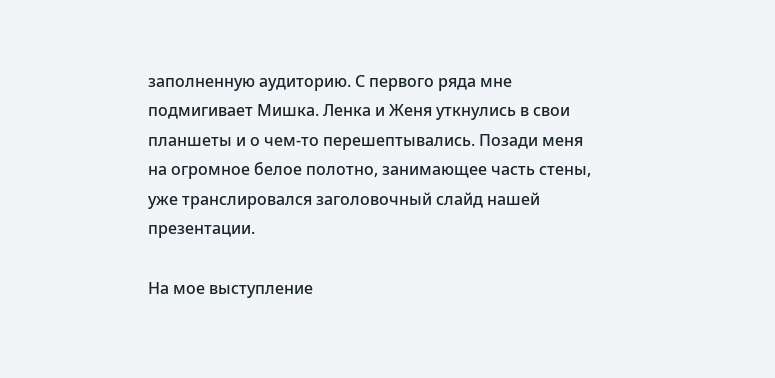заполненную аудиторию. С первого ряда мне подмигивает Мишка. Ленка и Женя уткнулись в свои планшеты и о чем-то перешептывались. Позади меня на огромное белое полотно, занимающее часть стены, уже транслировался заголовочный слайд нашей презентации.

На мое выступление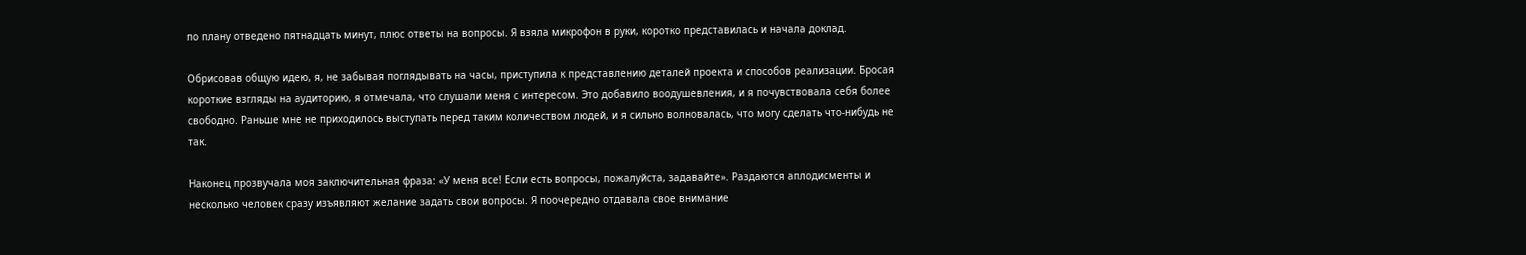по плану отведено пятнадцать минут, плюс ответы на вопросы. Я взяла микрофон в руки, коротко представилась и начала доклад.

Обрисовав общую идею, я, не забывая поглядывать на часы, приступила к представлению деталей проекта и способов реализации. Бросая короткие взгляды на аудиторию, я отмечала, что слушали меня с интересом. Это добавило воодушевления, и я почувствовала себя более свободно. Раньше мне не приходилось выступать перед таким количеством людей, и я сильно волновалась, что могу сделать что-нибудь не так.

Наконец прозвучала моя заключительная фраза: «У меня все! Если есть вопросы, пожалуйста, задавайте». Раздаются аплодисменты и несколько человек сразу изъявляют желание задать свои вопросы. Я поочередно отдавала свое внимание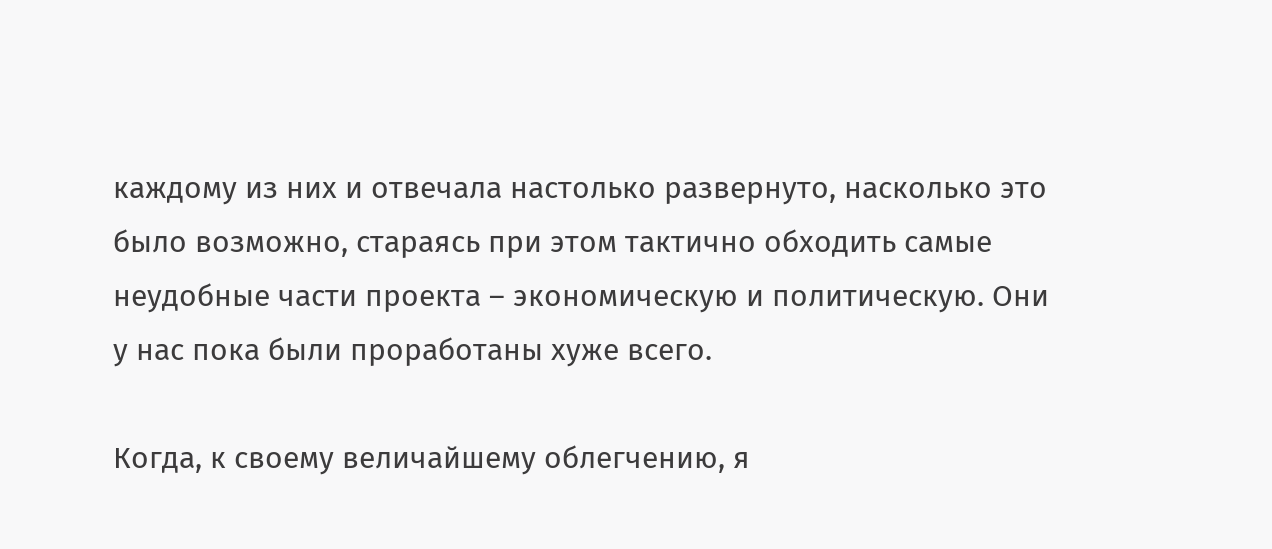каждому из них и отвечала настолько развернуто, насколько это было возможно, стараясь при этом тактично обходить самые неудобные части проекта – экономическую и политическую. Они у нас пока были проработаны хуже всего.

Когда, к своему величайшему облегчению, я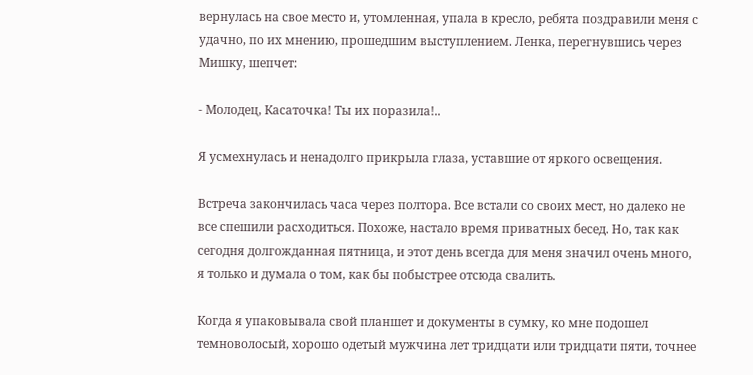вернулась на свое место и, утомленная, упала в кресло, ребята поздравили меня с удачно, по их мнению, прошедшим выступлением. Ленка, перегнувшись через Мишку, шепчет:

- Молодец, Касаточка! Ты их поразила!..

Я усмехнулась и ненадолго прикрыла глаза, уставшие от яркого освещения.

Встреча закончилась часа через полтора. Все встали со своих мест, но далеко не все спешили расходиться. Похоже, настало время приватных бесед. Но, так как сегодня долгожданная пятница, и этот день всегда для меня значил очень много, я только и думала о том, как бы побыстрее отсюда свалить.

Когда я упаковывала свой планшет и документы в сумку, ко мне подошел темноволосый, хорошо одетый мужчина лет тридцати или тридцати пяти, точнее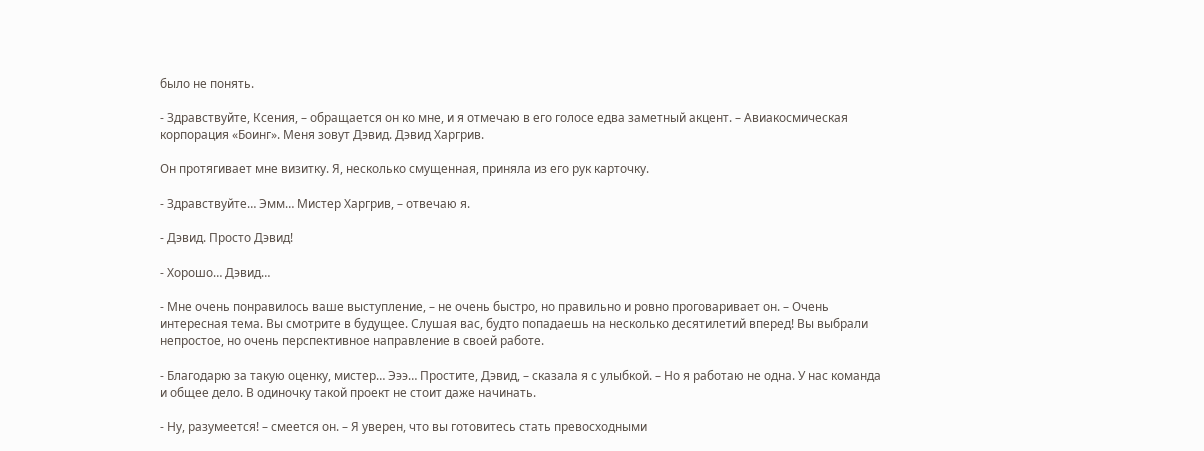было не понять.

- Здравствуйте, Ксения, – обращается он ко мне, и я отмечаю в его голосе едва заметный акцент. – Авиакосмическая корпорация «Боинг». Меня зовут Дэвид. Дэвид Харгрив.

Он протягивает мне визитку. Я, несколько смущенная, приняла из его рук карточку.

- Здравствуйте… Эмм… Мистер Харгрив, – отвечаю я.

- Дэвид. Просто Дэвид!

- Хорошо… Дэвид…

- Мне очень понравилось ваше выступление, – не очень быстро, но правильно и ровно проговаривает он. – Очень интересная тема. Вы смотрите в будущее. Слушая вас, будто попадаешь на несколько десятилетий вперед! Вы выбрали непростое, но очень перспективное направление в своей работе.

- Благодарю за такую оценку, мистер… Эээ… Простите, Дэвид, – сказала я с улыбкой. – Но я работаю не одна. У нас команда и общее дело. В одиночку такой проект не стоит даже начинать.

- Ну, разумеется! – смеется он. – Я уверен, что вы готовитесь стать превосходными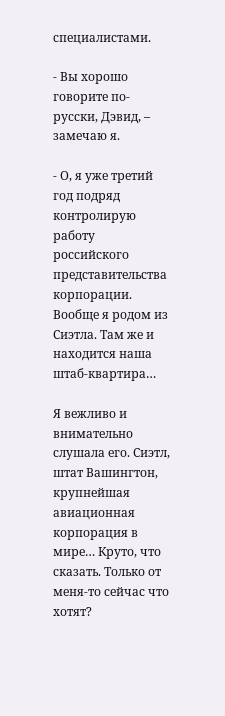специалистами.

- Вы хорошо говорите по-русски, Дэвид, – замечаю я.

- О, я уже третий год подряд контролирую работу российского представительства корпорации. Вообще я родом из Сиэтла. Там же и находится наша штаб-квартира…

Я вежливо и внимательно слушала его. Сиэтл, штат Вашингтон, крупнейшая авиационная корпорация в мире… Круто, что сказать. Только от меня-то сейчас что хотят?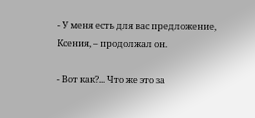- У меня есть для вас предложение, Ксения, – продолжал он.

- Вот как?... Что же это за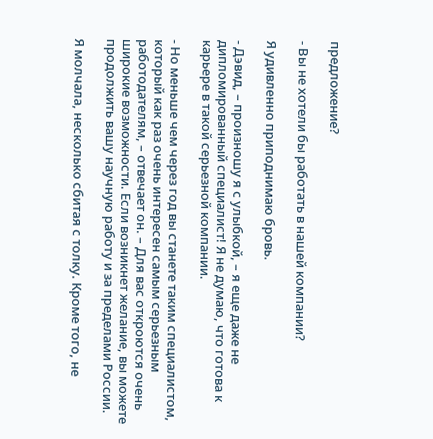предложение?

- Вы не хотели бы работать в нашей компании?

Я удивленно приподнимаю бровь.

- Дэвид, – произношу я с улыбкой, – я еще даже не дипломированный специалист! Я не думаю, что готова к карьере в такой серьезной компании.

- Но меньше чем через год вы станете таким специалистом, который как раз очень интересен самым серьезным работодателям, – отвечает он. – Для вас откроются очень широкие возможности. Если возникнет желание, вы можете продолжить вашу научную работу и за пределами России.

Я молчала, несколько сбитая с толку. Кроме того, не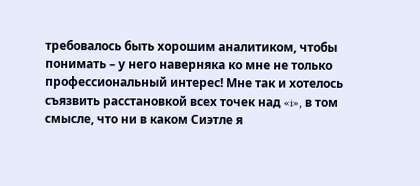требовалось быть хорошим аналитиком, чтобы понимать – у него наверняка ко мне не только профессиональный интерес! Мне так и хотелось съязвить расстановкой всех точек над «i», в том смысле, что ни в каком Сиэтле я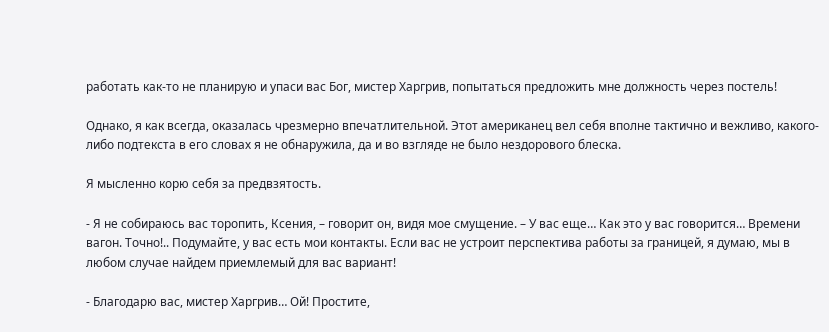работать как-то не планирую и упаси вас Бог, мистер Харгрив, попытаться предложить мне должность через постель!

Однако, я как всегда, оказалась чрезмерно впечатлительной. Этот американец вел себя вполне тактично и вежливо, какого-либо подтекста в его словах я не обнаружила, да и во взгляде не было нездорового блеска.

Я мысленно корю себя за предвзятость.

- Я не собираюсь вас торопить, Ксения, – говорит он, видя мое смущение. – У вас еще… Как это у вас говорится… Времени вагон. Точно!.. Подумайте, у вас есть мои контакты. Если вас не устроит перспектива работы за границей, я думаю, мы в любом случае найдем приемлемый для вас вариант!

- Благодарю вас, мистер Харгрив… Ой! Простите,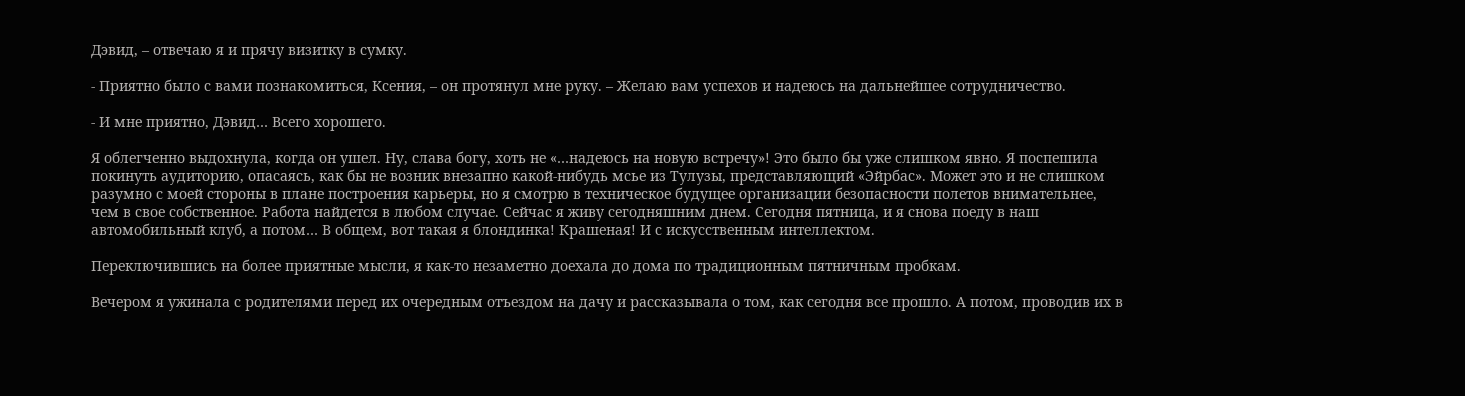Дэвид, – отвечаю я и прячу визитку в сумку.

- Приятно было с вами познакомиться, Ксения, – он протянул мне руку. – Желаю вам успехов и надеюсь на дальнейшее сотрудничество.

- И мне приятно, Дэвид… Всего хорошего.

Я облегченно выдохнула, когда он ушел. Ну, слава богу, хоть не «…надеюсь на новую встречу»! Это было бы уже слишком явно. Я поспешила покинуть аудиторию, опасаясь, как бы не возник внезапно какой-нибудь мсье из Тулузы, представляющий «Эйрбас». Может это и не слишком разумно с моей стороны в плане построения карьеры, но я смотрю в техническое будущее организации безопасности полетов внимательнее, чем в свое собственное. Работа найдется в любом случае. Сейчас я живу сегодняшним днем. Сегодня пятница, и я снова поеду в наш автомобильный клуб, а потом… В общем, вот такая я блондинка! Крашеная! И с искусственным интеллектом.

Переключившись на более приятные мысли, я как-то незаметно доехала до дома по традиционным пятничным пробкам.

Вечером я ужинала с родителями перед их очередным отъездом на дачу и рассказывала о том, как сегодня все прошло. А потом, проводив их в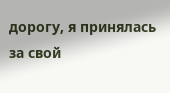дорогу, я принялась за свой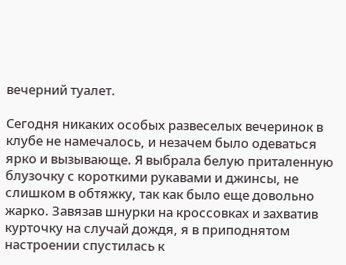вечерний туалет.

Сегодня никаких особых развеселых вечеринок в клубе не намечалось, и незачем было одеваться ярко и вызывающе. Я выбрала белую приталенную блузочку с короткими рукавами и джинсы, не слишком в обтяжку, так как было еще довольно жарко. Завязав шнурки на кроссовках и захватив курточку на случай дождя, я в приподнятом настроении спустилась к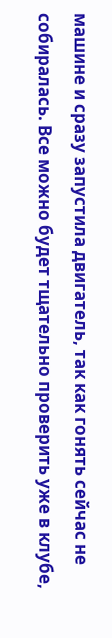машине и сразу запустила двигатель, так как гонять сейчас не собиралась. Все можно будет тщательно проверить уже в клубе,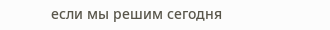если мы решим сегодня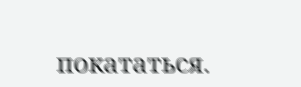покататься.